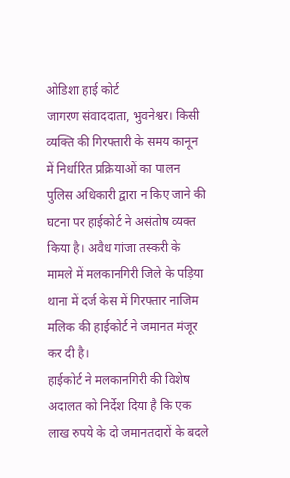ओडिशा हाई कोर्ट
जागरण संवाददाता, भुवनेश्वर। किसी व्यक्ति की गिरफ्तारी के समय कानून में निर्धारित प्रक्रियाओं का पालन पुलिस अधिकारी द्वारा न किए जाने की घटना पर हाईकोर्ट ने असंतोष व्यक्त किया है। अवैध गांजा तस्करी के मामले में मलकानगिरी जिले के पड़िया थाना में दर्ज केस में गिरफ्तार नाजिम मलिक की हाईकोर्ट ने जमानत मंजूर कर दी है।
हाईकोर्ट ने मलकानगिरी की विशेष अदालत को निर्देश दिया है कि एक लाख रुपये के दो जमानतदारों के बदले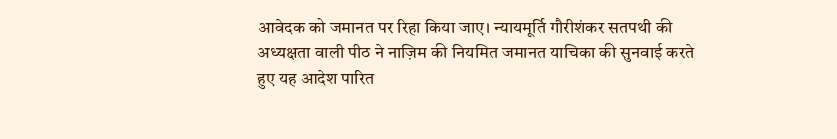आवेदक को जमानत पर रिहा किया जाए। न्यायमूर्ति गौरीशंकर सतपथी की अध्यक्षता वाली पीठ ने नाज़िम की नियमित जमानत याचिका की सुनवाई करते हुए यह आदेश पारित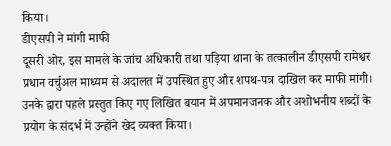किया।
डीएसपी ने मांगी माफी
दूसरी ओर, इस मामले के जांच अधिकारी तथा पड़िया थाना के तत्कालीन डीएसपी रामेश्वर प्रधान वर्चुअल माध्यम से अदालत में उपस्थित हुए और शपथ-पत्र दाखिल कर माफी मांगी। उनके द्वारा पहले प्रस्तुत किए गए लिखित बयान में अपमानजनक और अशोभनीय शब्दों के प्रयोग के संदर्भ में उन्होंने खेद व्यक्त किया।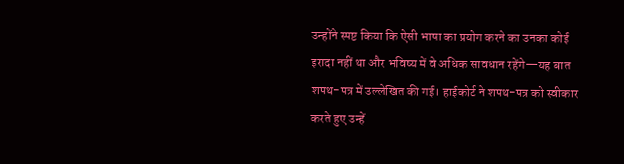उन्होंने स्पष्ट किया कि ऐसी भाषा का प्रयोग करने का उनका कोई इरादा नहीं था और भविष्य में वे अधिक सावधान रहेंगे—यह बात शपथ-पत्र में उल्लेखित की गई। हाईकोर्ट ने शपथ-पत्र को स्वीकार करते हुए उन्हें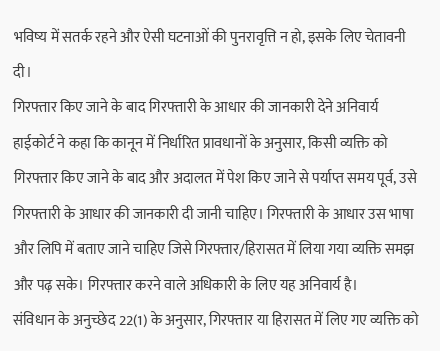भविष्य में सतर्क रहने और ऐसी घटनाओं की पुनरावृत्ति न हो, इसके लिए चेतावनी दी।
गिरफ्तार किए जाने के बाद गिरफ्तारी के आधार की जानकारी देने अनिवार्य
हाईकोर्ट ने कहा कि कानून में निर्धारित प्रावधानों के अनुसार, किसी व्यक्ति को गिरफ्तार किए जाने के बाद और अदालत में पेश किए जाने से पर्याप्त समय पूर्व, उसे गिरफ्तारी के आधार की जानकारी दी जानी चाहिए। गिरफ्तारी के आधार उस भाषा और लिपि में बताए जाने चाहिए जिसे गिरफ्तार/हिरासत में लिया गया व्यक्ति समझ और पढ़ सके। गिरफ्तार करने वाले अधिकारी के लिए यह अनिवार्य है।
संविधान के अनुच्छेद 22(1) के अनुसार, गिरफ्तार या हिरासत में लिए गए व्यक्ति को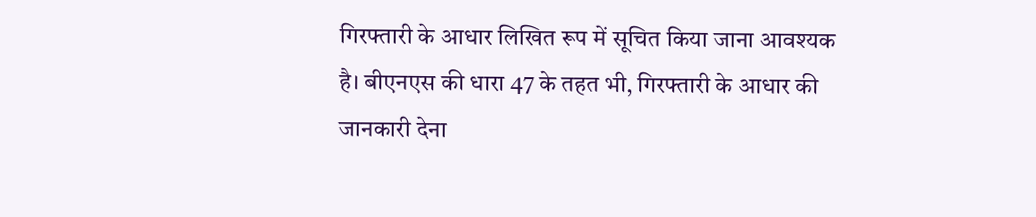गिरफ्तारी के आधार लिखित रूप में सूचित किया जाना आवश्यक है। बीएनएस की धारा 47 के तहत भी, गिरफ्तारी के आधार की जानकारी देना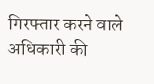गिरफ्तार करने वाले अधिकारी की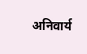अनिवार्य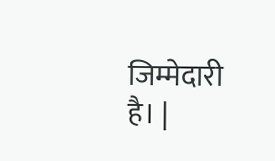जिम्मेदारी है। |